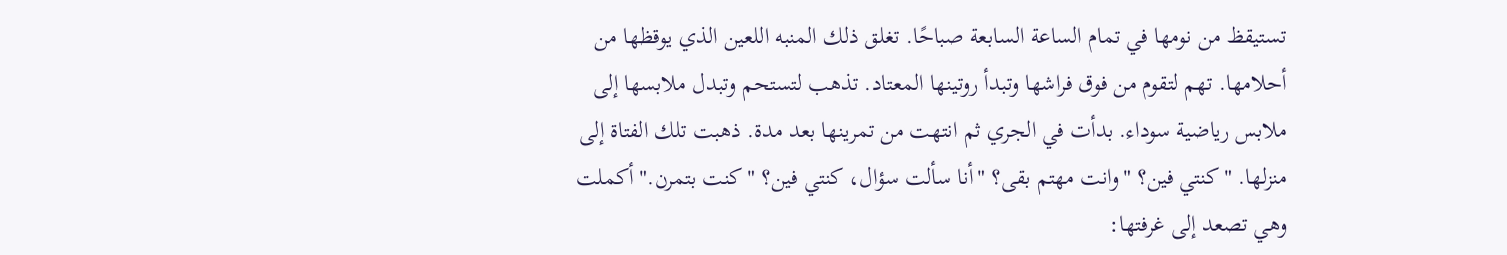تستيقظ من نومها في تمام الساعة السابعة صباحًا. تغلق ذلك المنبه اللعين الذي يوقظها من أحلامها. تهم لتقوم من فوق فراشها وتبدأ روتينها المعتاد. تذهب لتستحم وتبدل ملابسها إلى ملابس رياضية سوداء. بدأت في الجري ثم انتهت من تمرينها بعد مدة. ذهبت تلك الفتاة إلى منزلها. "كنتي فين؟ "وانت مهتم بقى؟ "أنا سألت سؤال، كنتي فين؟ "كنت بتمرن." أكملت وهي تصعد إلى غرفتها: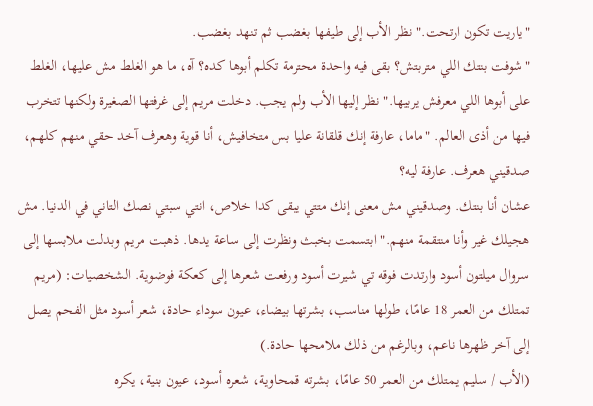"ياريت تكون ارتحت." نظر الأب إلى طيفها بغضب ثم تنهد بغضب.
"شوفت بنتك اللي متربتش؟ بقى فيه واحدة محترمة تكلم أبوها كده؟ آه، ما هو الغلط مش عليها، الغلط على أبوها اللي معرفش يربيها." نظر إليها الأب ولم يجب. دخلت مريم إلى غرفتها الصغيرة ولكنها تتخرب فيها من أذى العالم. "ماما، عارفة إنك قلقانة عليا بس متخافيش، أنا قوية وهعرف آخد حقي منهم كلهم، صدقيني هعرف. عارفة ليه؟
عشان أنا بنتك. وصدقيني مش معنى إنك متتي يبقى كدا خلاص، انتي سبتي نصك التاني في الدنيا. مش هجيلك غير وأنا منتقمة منهم." ابتسمت بخبث ونظرت إلى ساعة يدها. ذهبت مريم وبدلت ملابسها إلى سروال ميلتون أسود وارتدت فوقه تي شيرت أسود ورفعت شعرها إلى كعكة فوضوية. الشخصيات: (مريم تمتلك من العمر 18 عامًا، طولها مناسب، بشرتها بيضاء، عيون سوداء حادة، شعر أسود مثل الفحم يصل إلى آخر ظهرها ناعم، وبالرغم من ذلك ملامحها حادة.)
(الأب / سليم يمتلك من العمر 50 عامًا، بشرته قمحاوية، شعره أسود، عيون بنية، يكره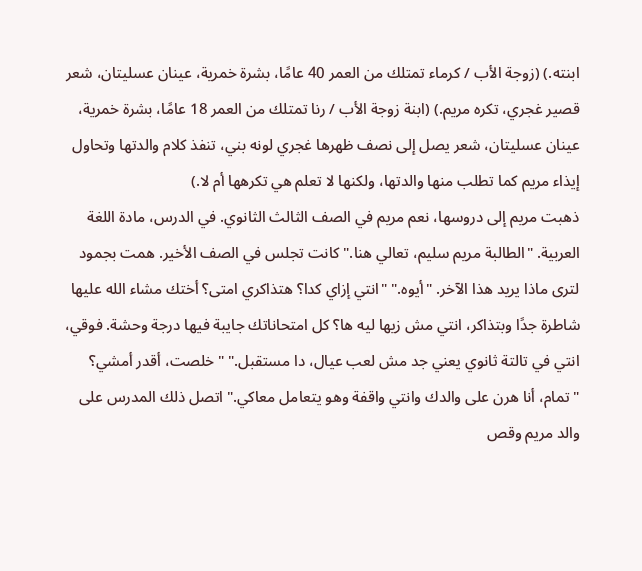ابنته.) (زوجة الأب / كرماء تمتلك من العمر 40 عامًا، بشرة خمرية، عينان عسليتان، شعر قصير غجري، تكره مريم.) (ابنة زوجة الأب / رنا تمتلك من العمر 18 عامًا، بشرة خمرية، عينان عسليتان، شعر يصل إلى نصف ظهرها غجري لونه بني، تنفذ كلام والدتها وتحاول إيذاء مريم كما تطلب منها والدتها، ولكنها لا تعلم هي تكرهها أم لا.)
ذهبت مريم إلى دروسها، نعم مريم في الصف الثالث الثانوي. في الدرس، مادة اللغة العربية. "الطالبة مريم سليم، تعالي هنا." كانت تجلس في الصف الأخير. همت بجمود لترى ماذا يريد هذا الآخر. "أيوه." "انتي إزاي كدا؟ هتذاكري امتى؟ أختك مشاء الله عليها شاطرة جدًا وبتذاكر، انتي مش زيها ليه ها؟ كل امتحاناتك جايبة فيها درجة وحشة. فوقي، انتي في تالتة ثانوي يعني جد مش لعب عيال، دا مستقبل." "خلصت، أقدر أمشي؟
"تمام، أنا هرن على والدك وانتي واقفة وهو يتعامل معاكي." اتصل ذلك المدرس على والد مريم وقص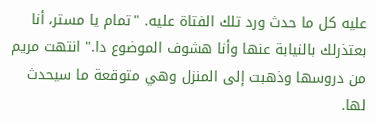عليه كل ما حدث ورد تلك الفتاة عليه. "تمام يا مستر، أنا بعتذرلك بالنيابة عنها وأنا هشوف الموضوع دا." انتهت مريم من دروسها وذهبت إلى المنزل وهي متوقعة ما سيحدث لها.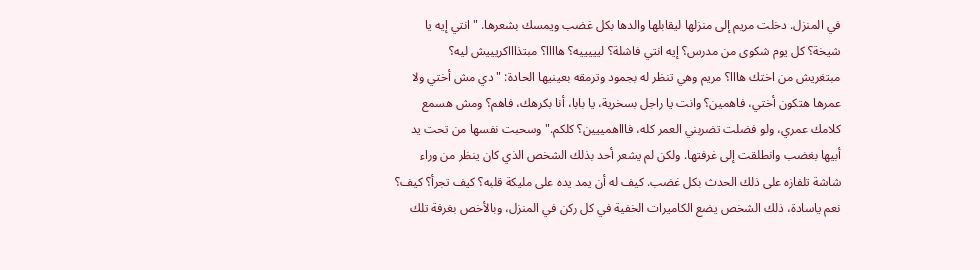في المنزل. دخلت مريم إلى منزلها ليقابلها والدها بكل غضب ويمسك بشعرها. "انتي إيه يا شيخة؟ كل يوم شكوى من مدرس؟ إيه انتي فاشلة؟ ليييييه؟ هاااا؟ مبتذاااكريييش ليه؟
مبتغريش من اختك هااا؟ مريم وهي تنظر له بجمود وترمقه بعينيها الحادة: "دي مش أختي ولا عمرها هتكون أختي، فاهمين؟ وانت يا راجل بسخرية، يا بابا، أنا بكرهك، فاهم؟ ومش هسمع كلامك عمري، ولو فضلت تضربني العمر كله، فاااهمييين؟ كلكم." وسحبت نفسها من تحت يد أبيها بغضب وانطلقت إلى غرفتها. ولكن لم يشعر أحد بذلك الشخص الذي كان ينظر من وراء شاشة تلفازه على ذلك الحدث بكل غضب. كيف له أن يمد يده على مليكة قلبه؟ كيف تجرأ؟ كيف؟
نعم ياسادة، ذلك الشخص يضع الكاميرات الخفية في كل ركن في المنزل، وبالأخص بغرفة تلك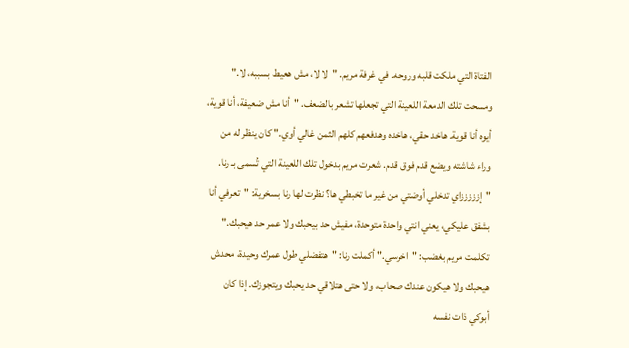الفتاة التي ملكت قلبه وروحه. في غرفة مريم. "لا لا، مش هعيط بسببه، لا." ومسحت تلك الدمعة اللعينة التي تجعلها تشعر بالضعف. "أنا مش ضعيفة، أنا قوية، أيوه أنا قوية. هاخد حقي، هاخده وهدفعهم كلهم الثمن غالي أوي." كان ينظر له من وراء شاشته ويضع قدم فوق قدم. شعرت مريم بدخول تلك اللعينة التي تُسمى بـ رنا.
"إزززززاي تدخلي أوضتي من غير ما تخبطي ها؟ نظرت لها رنا بسخرية: "تعرفي أنا بشفق عليكي، يعني انتي واحدة متوحدة، مفيش حد بيحبك ولا عمر حد هيحبك." تكلمت مريم بغضب: "اخرسي." أكملت رنا: "هتفضلي طول عمرك وحيدة، محدش هيحبك ولا هيكون عندك صحاب، ولا حتى هتلاقي حد يحبك ويتجوزك. إذا كان أبوكي ذات نفسه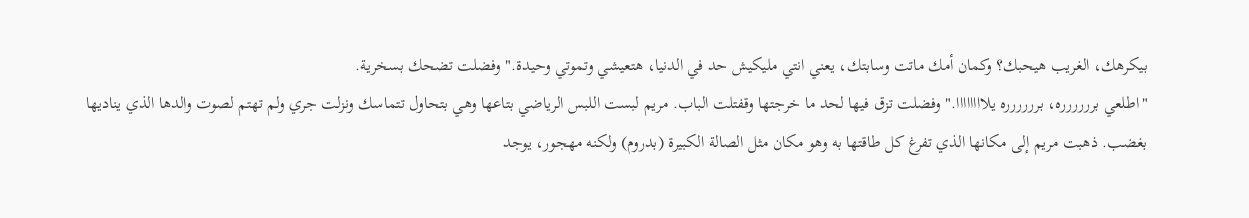بيكرهك، الغريب هيحبك؟ وكمان أمك ماتت وسابتك، يعني انتي مليكيش حد في الدنيا، هتعيشي وتموتي وحيدة." وفضلت تضحك بسخرية.
"اطلعي برررررره، برررررره يلاااااااا." وفضلت تزق فيها لحد ما خرجتها وقفتلت الباب. مريم لبست اللبس الرياضي بتاعها وهي بتحاول تتماسك ونزلت جري ولم تهتم لصوت والدها الذي يناديها بغضب. ذهبت مريم إلى مكانها الذي تفرغ كل طاقتها به وهو مكان مثل الصالة الكبيرة (بدروم) ولكنه مهجور، يوجد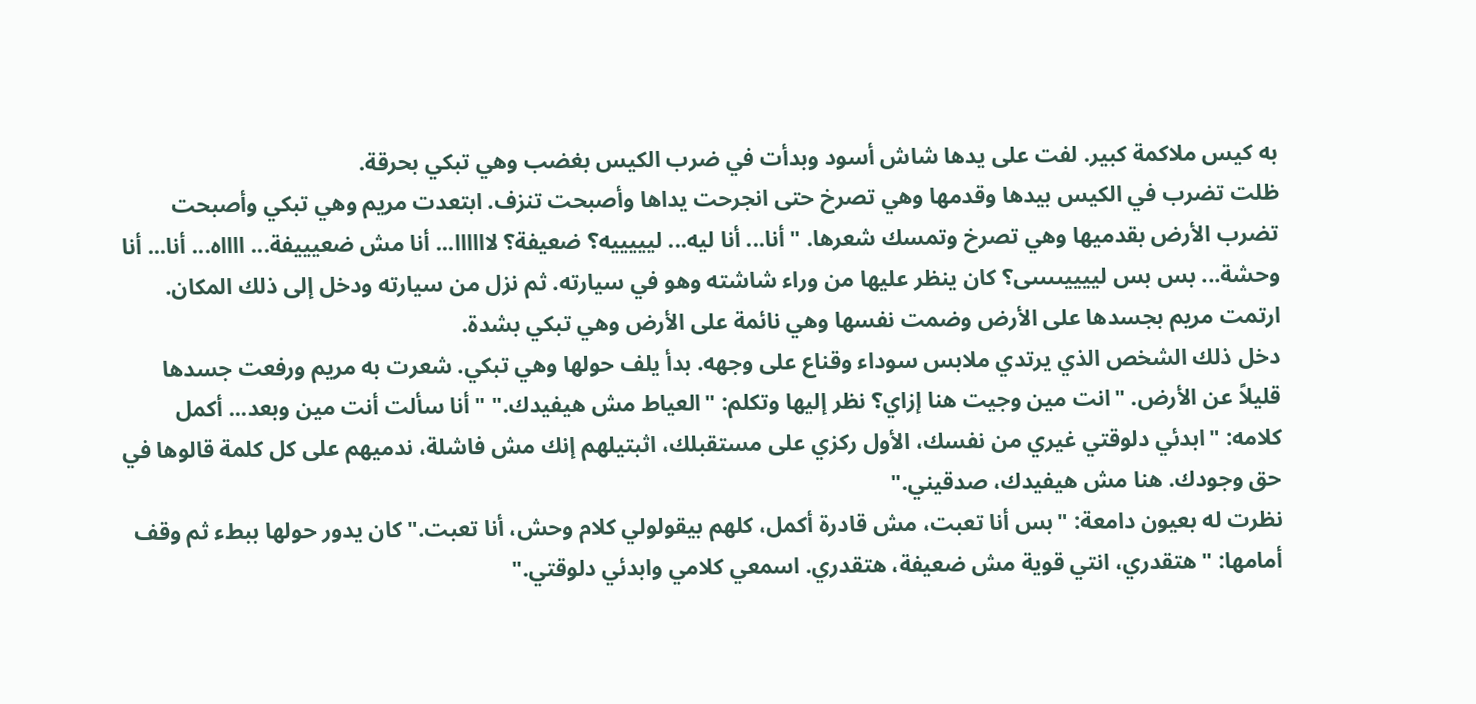به كيس ملاكمة كبير. لفت على يدها شاش أسود وبدأت في ضرب الكيس بغضب وهي تبكي بحرقة.
ظلت تضرب في الكيس بيدها وقدمها وهي تصرخ حتى انجرحت يداها وأصبحت تنزف. ابتعدت مريم وهي تبكي وأصبحت تضرب الأرض بقدميها وهي تصرخ وتمسك شعرها. "أنا... أنا ليه... ليييييه؟ ضعيفة؟ لاااااا... أنا مش ضعيييفة... ااااه... أنا... أنا وحشة... بس بس لييييىىىىى؟ كان ينظر عليها من وراء شاشته وهو في سيارته. ثم نزل من سيارته ودخل إلى ذلك المكان. ارتمت مريم بجسدها على الأرض وضمت نفسها وهي نائمة على الأرض وهي تبكي بشدة.
دخل ذلك الشخص الذي يرتدي ملابس سوداء وقناع على وجهه. بدأ يلف حولها وهي تبكي. شعرت به مريم ورفعت جسدها قليلاً عن الأرض. "انت مين وجيت هنا إزاي؟ نظر إليها وتكلم: "العياط مش هيفيدك." "أنا سألت أنت مين وبعد... أكمل كلامه: "ابدئي دلوقتي غيري من نفسك، الأول ركزي على مستقبلك، اثبتيلهم إنك مش فاشلة، ندميهم على كل كلمة قالوها في حق وجودك. هنا مش هيفيدك، صدقيني."
نظرت له بعيون دامعة: "بس أنا تعبت، مش قادرة أكمل، كلهم بيقولولي كلام وحش، أنا تعبت." كان يدور حولها ببطء ثم وقف أمامها: "هتقدري، انتي قوية مش ضعيفة، هتقدري. اسمعي كلامي وابدئي دلوقتي."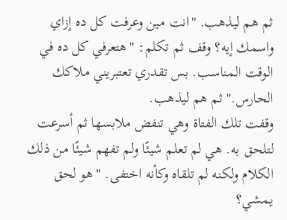ثم هم ليذهب. "انت مين وعرفت كل ده إزاي واسمك إيه؟ وقف ثم تكلم: "هتعرفي كل ده في الوقت المناسب. بس تقدري تعتبريني ملاكك الحارس." ثم هم ليذهب.
وقفت تلك الفتاة وهي تنفض ملابسها ثم أسرعت لتلحق به. هي لم تعلم شيئًا ولم تفهم شيئًا من ذلك الكلام ولكنه لم تلقاه وكأنه اختفى. "هو لحق يمشي؟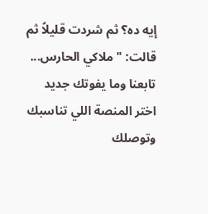إيه ده؟ ثم شردت قليلاً ثم قالت: "ملاكي الحارس...
تابعنا وما يفوتك جديد
اختر المنصة اللي تناسبك وتوصلك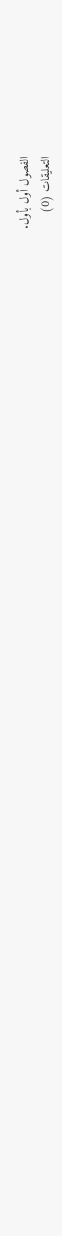الفصول أول بأول.
التعليقات (0)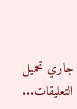جاري تحميل التعليقات...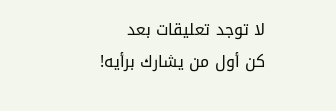لا توجد تعليقات بعد
كن أول من يشارك برأيه!